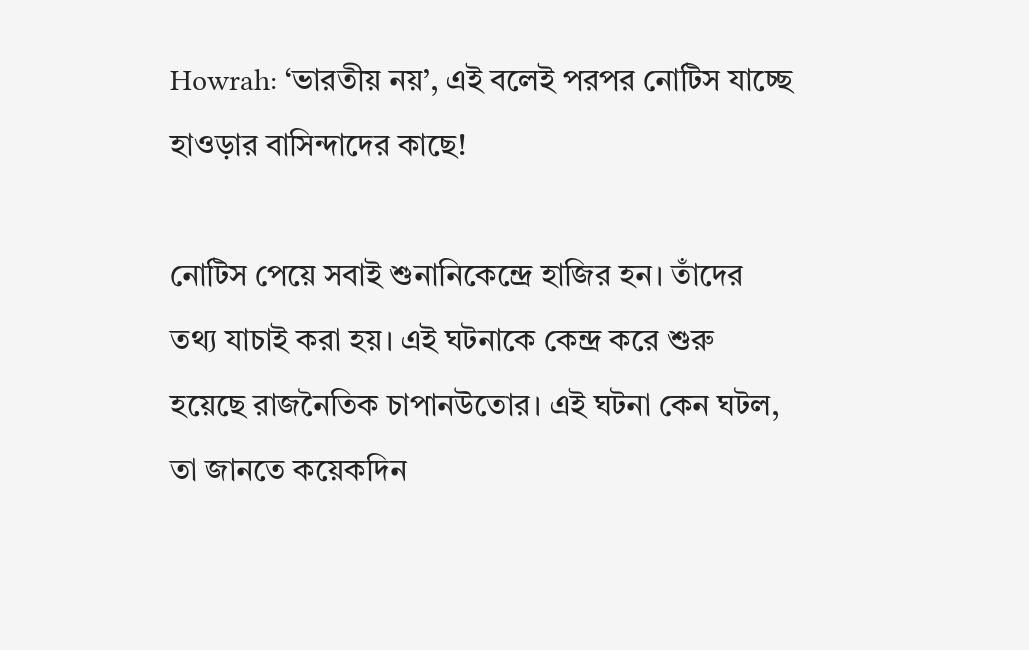Howrah: ‘ভারতীয় নয়’, এই বলেই পরপর নোটিস যাচ্ছে হাওড়ার বাসিন্দাদের কাছে!

নোটিস পেয়ে সবাই শুনানিকেন্দ্রে হাজির হন। তাঁদের তথ্য যাচাই করা হয়। এই ঘটনাকে কেন্দ্র করে শুরু হয়েছে রাজনৈতিক চাপানউতোর। এই ঘটনা কেন ঘটল, তা জানতে কয়েকদিন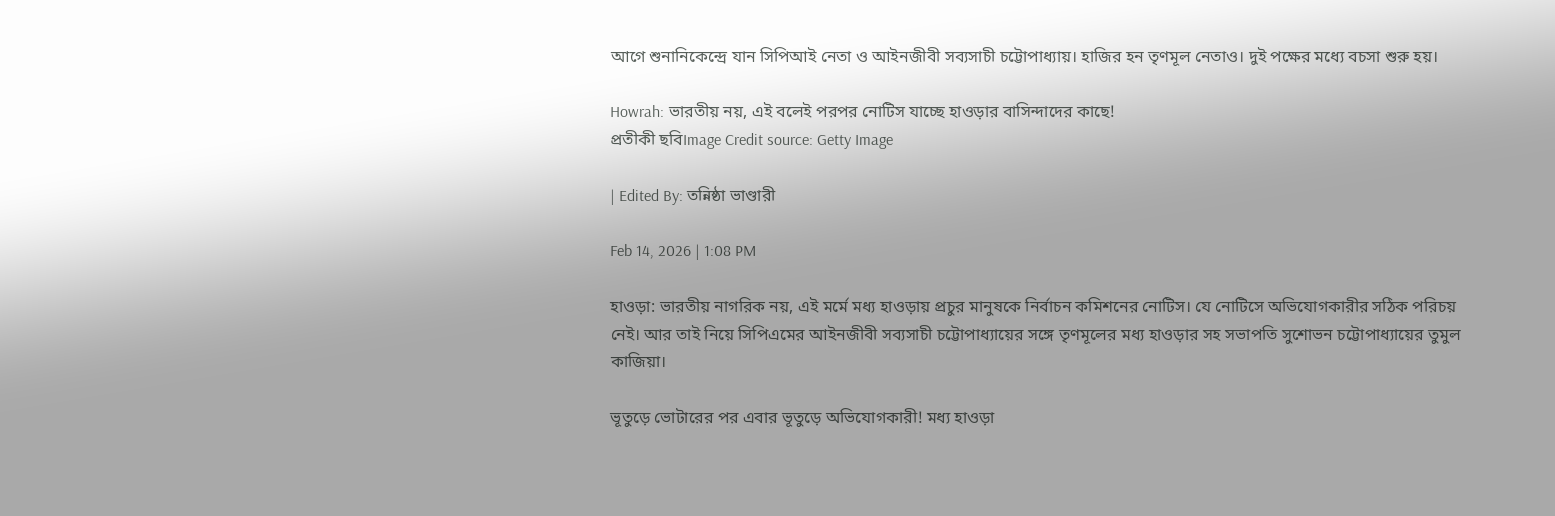আগে শুনানিকেন্দ্রে যান সিপিআই নেতা ও আইনজীবী সব্যসাচী চট্টোপাধ্যায়। হাজির হন তৃণমূল নেতাও। দুই পক্ষের মধ্যে বচসা শুরু হয়।

Howrah: ভারতীয় নয়, এই বলেই পরপর নোটিস যাচ্ছে হাওড়ার বাসিন্দাদের কাছে!
প্রতীকী ছবিImage Credit source: Getty Image

| Edited By: তন্নিষ্ঠা ভাণ্ডারী

Feb 14, 2026 | 1:08 PM

হাওড়া: ভারতীয় নাগরিক নয়, এই মর্মে মধ্য হাওড়ায় প্রচুর মানুষকে নির্বাচন কমিশনের নোটিস। যে নোটিসে অভিযোগকারীর সঠিক পরিচয় নেই। আর তাই নিয়ে সিপিএমের আইনজীবী সব্যসাচী চট্টোপাধ্যায়ের সঙ্গে তৃণমূলের মধ্য হাওড়ার সহ সভাপতি সুশোভন চট্টোপাধ্যায়ের তুমুল কাজিয়া।

ভূতুড়ে ভোটারের পর এবার ভূতুড়ে অভিযোগকারী! মধ্য হাওড়া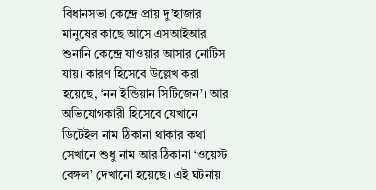বিধানসভা কেন্দ্রে প্রায় দু’হাজার মানুষের কাছে আসে এসআইআর শুনানি কেন্দ্রে যাওয়ার আসার নোটিস যায়। কারণ হিসেবে উল্লেখ করা হয়েছে, ‘নন ইন্ডিয়ান সিটিজেন’। আর অভিযোগকারী হিসেবে যেখানে ডিটেইল নাম ঠিকানা থাকার কথা সেখানে শুধু নাম আর ঠিকানা ‘ওয়েস্ট বেঙ্গল’ দেখানো হয়েছে। এই ঘটনায়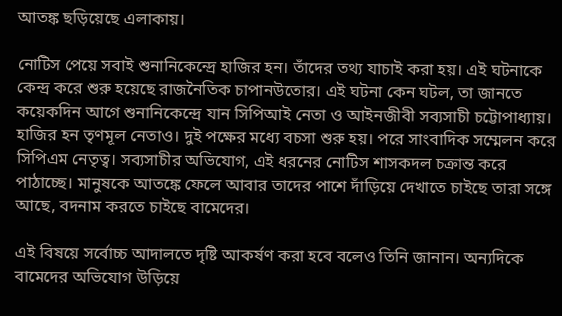আতঙ্ক ছড়িয়েছে এলাকায়।

নোটিস পেয়ে সবাই শুনানিকেন্দ্রে হাজির হন। তাঁদের তথ্য যাচাই করা হয়। এই ঘটনাকে কেন্দ্র করে শুরু হয়েছে রাজনৈতিক চাপানউতোর। এই ঘটনা কেন ঘটল, তা জানতে কয়েকদিন আগে শুনানিকেন্দ্রে যান সিপিআই নেতা ও আইনজীবী সব্যসাচী চট্টোপাধ্যায়। হাজির হন তৃণমূল নেতাও। দুই পক্ষের মধ্যে বচসা শুরু হয়। পরে সাংবাদিক সম্মেলন করে সিপিএম নেতৃত্ব। সব্যসাচীর অভিযোগ, এই ধরনের নোটিস শাসকদল চক্রান্ত করে পাঠাচ্ছে। মানুষকে আতঙ্কে ফেলে আবার তাদের পাশে দাঁড়িয়ে দেখাতে চাইছে তারা সঙ্গে আছে, বদনাম করতে চাইছে বামেদের।

এই বিষয়ে সর্বোচ্চ আদালতে দৃষ্টি আকর্ষণ করা হবে বলেও তিনি জানান। অন্যদিকে বামেদের অভিযোগ উড়িয়ে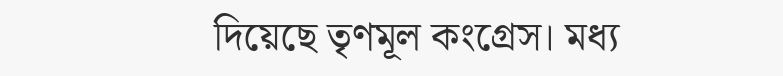দিয়েছে তৃণমূল কংগ্রেস। মধ্য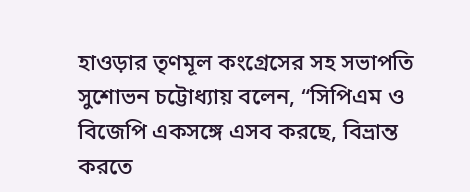হাওড়ার তৃণমূল কংগ্রেসের সহ সভাপতি সুশোভন চট্টোধ্যায় বলেন, “সিপিএম ও বিজেপি একসঙ্গে এসব করছে, বিভ্রান্ত করতে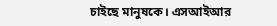চাইছে মানুষকে। এসআইআর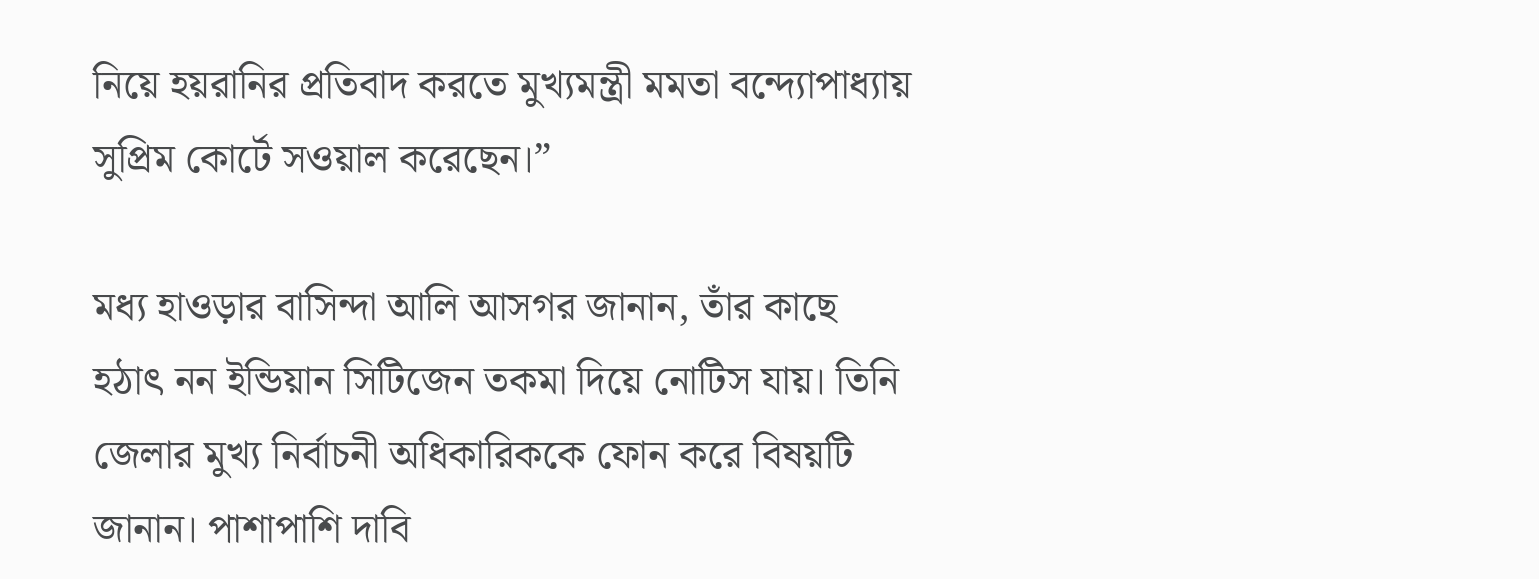নিয়ে হয়রানির প্রতিবাদ করতে মুখ্যমন্ত্রী মমতা বন্দ্যোপাধ্যায় সুপ্রিম কোর্টে সওয়াল করেছেন।”

মধ্য হাওড়ার বাসিন্দা আলি আসগর জানান, তাঁর কাছে হঠাৎ নন ইন্ডিয়ান সিটিজেন তকমা দিয়ে নোটিস যায়। তিনি জেলার মুখ্য নির্বাচনী অধিকারিককে ফোন করে বিষয়টি জানান। পাশাপাশি দাবি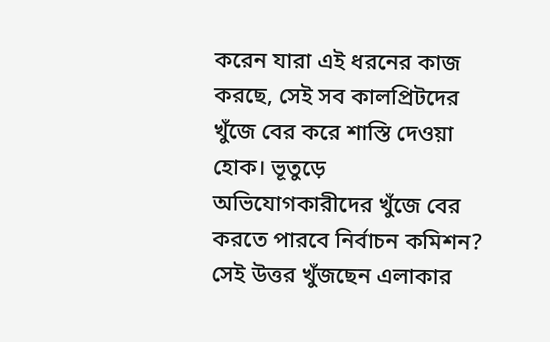করেন যারা এই ধরনের কাজ করছে, সেই সব কালপ্রিটদের খুঁজে বের করে শাস্তি দেওয়া হোক। ভূতুড়ে অভিযোগকারীদের খুঁজে বের করতে পারবে নির্বাচন কমিশন? সেই উত্তর খুঁজছেন এলাকার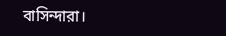বাসিন্দারা।